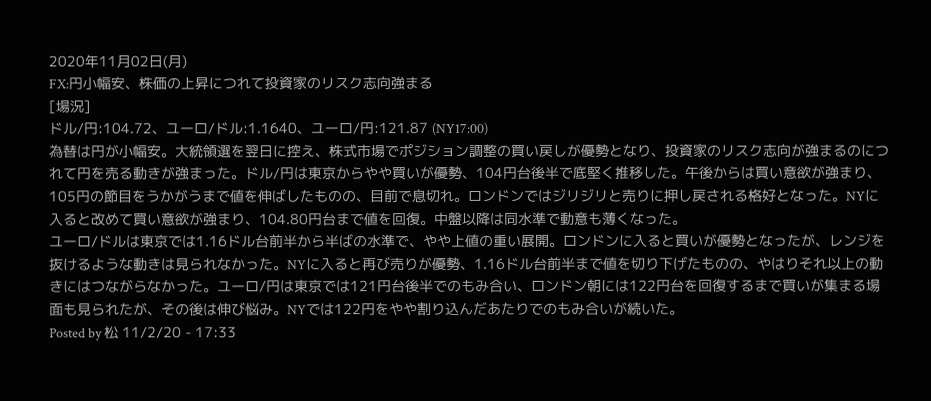2020年11月02日(月)
FX:円小幅安、株価の上昇につれて投資家のリスク志向強まる
[場況]
ドル/円:104.72、ユーロ/ドル:1.1640、ユーロ/円:121.87 (NY17:00)
為替は円が小幅安。大統領選を翌日に控え、株式市場でポジション調整の買い戻しが優勢となり、投資家のリスク志向が強まるのにつれて円を売る動きが強まった。ドル/円は東京からやや買いが優勢、104円台後半で底堅く推移した。午後からは買い意欲が強まり、105円の節目をうかがうまで値を伸ばしたものの、目前で息切れ。ロンドンではジリジリと売りに押し戻される格好となった。NYに入ると改めて買い意欲が強まり、104.80円台まで値を回復。中盤以降は同水準で動意も薄くなった。
ユーロ/ドルは東京では1.16ドル台前半から半ばの水準で、やや上値の重い展開。ロンドンに入ると買いが優勢となったが、レンジを抜けるような動きは見られなかった。NYに入ると再び売りが優勢、1.16ドル台前半まで値を切り下げたものの、やはりそれ以上の動きにはつながらなかった。ユーロ/円は東京では121円台後半でのもみ合い、ロンドン朝には122円台を回復するまで買いが集まる場面も見られたが、その後は伸び悩み。NYでは122円をやや割り込んだあたりでのもみ合いが続いた。
Posted by 松 11/2/20 - 17:33